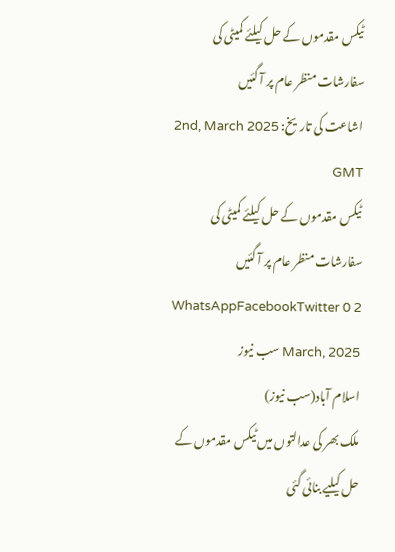ٹیکس مقدموں کے حل کیلئے کمیٹی کی سفارشات منظر عام پر آ گئیں
اشاعت کی تاریخ: 2nd, March 2025 GMT
ٹیکس مقدموں کے حل کیلئے کمیٹی کی سفارشات منظر عام پر آ گئیں WhatsAppFacebookTwitter 0 2 March, 2025 سب نیوز
اسلام آباد(سب نیوز)
ملک بھر کی عدالتوں میں ٹیکس مقدموں کے حل کیلیے بنائی گئی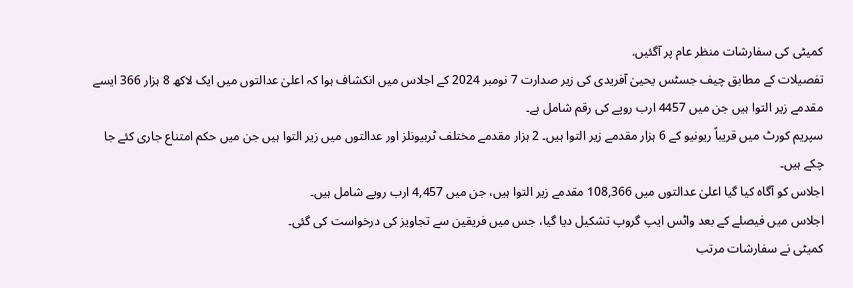کمیٹی کی سفارشات منظر عام پر آگئیں.
تفصیلات کے مطابق چیف جسٹس یحییٰ آفریدی کی زیر صدارت 7 نومبر 2024 کے اجلاس میں انکشاف ہوا کہ اعلیٰ عدالتوں میں ایک لاکھ 8 ہزار 366 ایسے مقدمے زیر التوا ہیں جن میں 4457 ارب روپے کی رقم شامل ہے۔
سپریم کورٹ میں قریباً ریونیو کے 6 ہزار مقدمے زیر التوا ہیں۔ 2 ہزار مقدمے مختلف ٹربیونلز اور عدالتوں میں زیر التوا ہیں جن میں حکم امتناع جاری کئے جا چکے ہیں۔
اجلاس کو آگاہ کیا گیا اعلیٰ عدالتوں میں 108,366 مقدمے زیر التوا ہیں، جن میں 4,457 ارب روپے شامل ہیں۔
اجلاس میں فیصلے کے بعد واٹس ایپ گروپ تشکیل دیا گیا، جس میں فریقین سے تجاویز کی درخواست کی گئی۔
کمیٹی نے سفارشات مرتب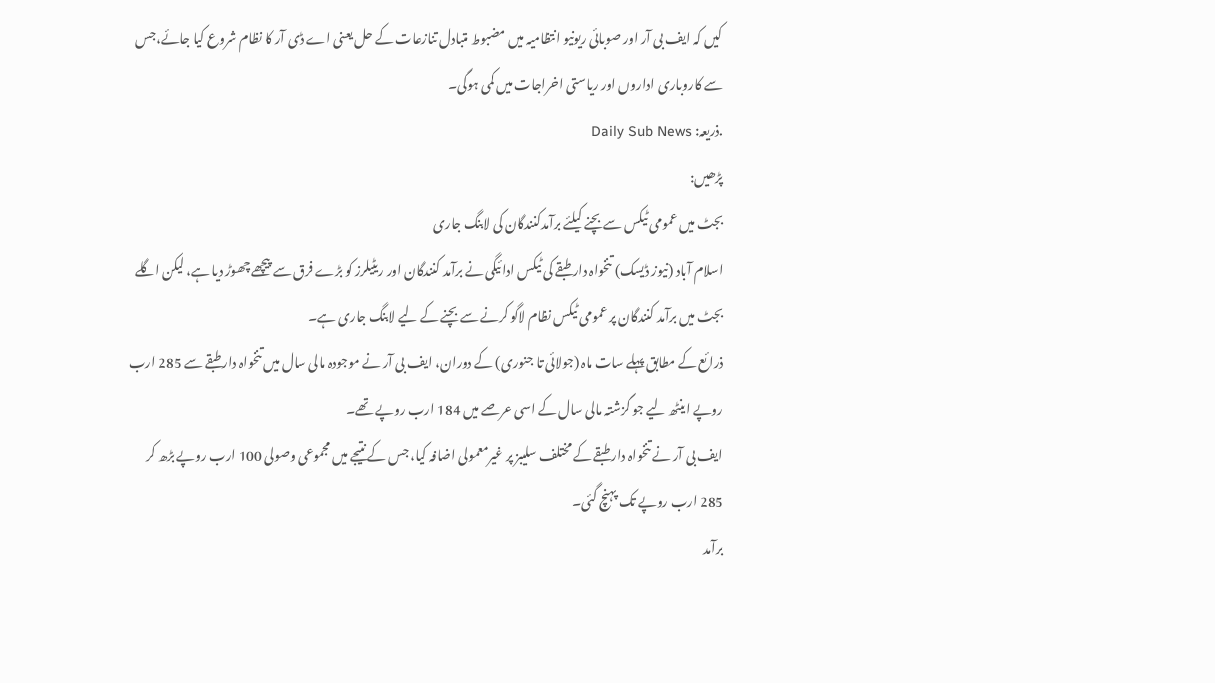کیں کہ ایف بی آر اور صوبائی ریونیو انتظامیہ میں مضبوط متبادل تنازعات کے حل یعنی اے ڈی آر کا نظام شروع کیا جائے،جس سے کاروباری اداروں اور ریاستی اخراجات میں کمی ہوگی۔
.ذریعہ: Daily Sub News
پڑھیں:
بجٹ میں عمومی ٹیکس سے بچنے کیلئے برآمدکنندگان کی لابنگ جاری
اسلام آباد (نیوز ڈیسک) تنخواہ دار طبقے کی ٹیکس ادائیگی نے برآمد کنندگان اور ریٹیلرز کو بڑے فرق سے پیچھے چھوڑ دیا ہے، لیکن اگلے بجٹ میں برآمد کنندگان پر عمومی ٹیکس نظام لاگو کرنے سے بچنے کے لیے لابنگ جاری ہے۔
ذرائع کے مطابق پہلے سات ماہ (جولائی تا جنوری) کے دوران، ایف بی آر نے موجودہ مالی سال میں تنخواہ دار طبقے سے 285 ارب روپے اینٹھ لیے جو گزشتہ مالی سال کے اسی عرصے میں 184 ارب روپے تھے۔
ایف بی آر نے تنخواہ دار طبقے کے مختلف سلیبز پر غیرمعمولی اضافہ کیا، جس کے نتیجے میں مجموعی وصولی 100 ارب روپے بڑھ کر 285 ارب روپے تک پہنچ گئی۔
برآمد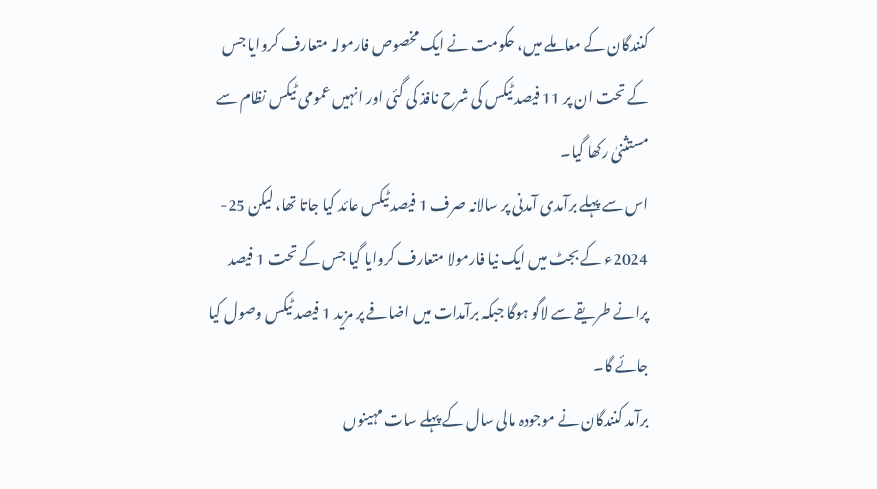کنندگان کے معاملے میں، حکومت نے ایک مخصوص فارمولہ متعارف کروایا جس کے تحت ان پر 11 فیصد ٹیکس کی شرح نافذ کی گئی اور انہیں عمومی ٹیکس نظام سے مستثنیٰ رکھا گیا۔
اس سے پہلے برآمدی آمدنی پر سالانہ صرف 1 فیصد ٹیکس عائد کیا جاتا تھا، لیکن 25- 2024ء کے بجٹ میں ایک نیا فارمولا متعارف کروایا گیا جس کے تحت 1 فیصد پرانے طریقے سے لاگو ہوگا جبکہ برآمدات میں اضافے پر مزید 1 فیصد ٹیکس وصول کیا جائے گا۔
برآمد کنندگان نے موجودہ مالی سال کے پہلے سات مہینوں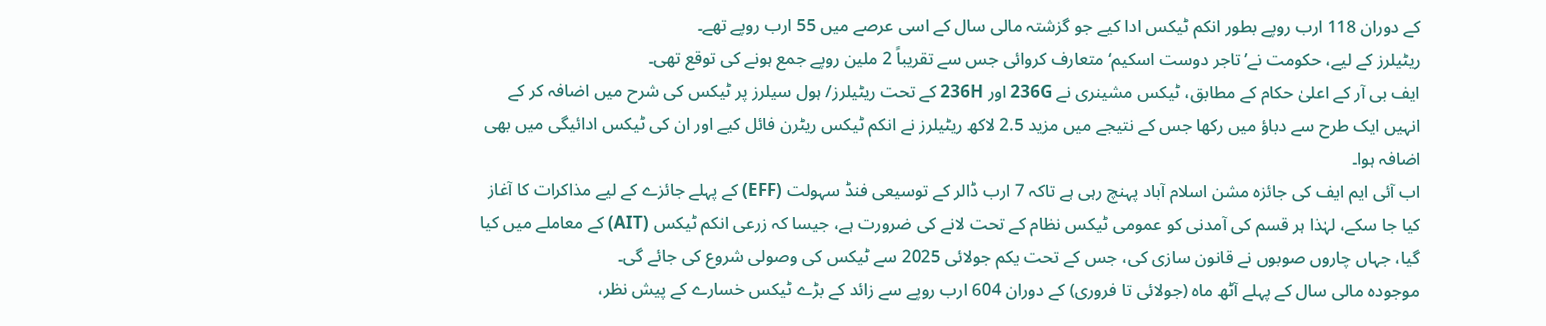کے دوران 118 ارب روپے بطور انکم ٹیکس ادا کیے جو گزشتہ مالی سال کے اسی عرصے میں 55 ارب روپے تھے۔
ریٹیلرز کے لیے، حکومت نے’تاجر دوست اسکیم‘ متعارف کروائی جس سے تقریباً 2 ملین روپے جمع ہونے کی توقع تھی۔
ایف بی آر کے اعلیٰ حکام کے مطابق، ٹیکس مشینری نے 236G اور 236H کے تحت ریٹیلرز/ ہول سیلرز پر ٹیکس کی شرح میں اضافہ کر کے انہیں ایک طرح سے دباؤ میں رکھا جس کے نتیجے میں مزید 2.5 لاکھ ریٹیلرز نے انکم ٹیکس ریٹرن فائل کیے اور ان کی ٹیکس ادائیگی میں بھی اضافہ ہوا۔
اب آئی ایم ایف کی جائزہ مشن اسلام آباد پہنچ رہی ہے تاکہ 7 ارب ڈالر کے توسیعی فنڈ سہولت (EFF) کے پہلے جائزے کے لیے مذاکرات کا آغاز کیا جا سکے، لہٰذا ہر قسم کی آمدنی کو عمومی ٹیکس نظام کے تحت لانے کی ضرورت ہے، جیسا کہ زرعی انکم ٹیکس (AIT) کے معاملے میں کیا گیا، جہاں چاروں صوبوں نے قانون سازی کی، جس کے تحت یکم جولائی 2025 سے ٹیکس کی وصولی شروع کی جائے گی۔
موجودہ مالی سال کے پہلے آٹھ ماہ (جولائی تا فروری) کے دوران 604 ارب روپے سے زائد کے بڑے ٹیکس خسارے کے پیش نظر،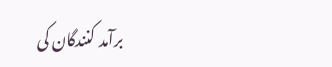برآمد کنندگان کی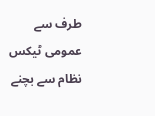طرف سے عمومی ٹیکس نظام سے بچنے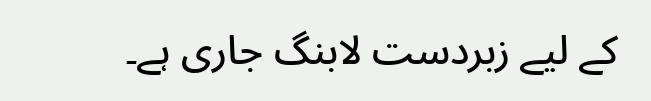کے لیے زبردست لابنگ جاری ہے۔